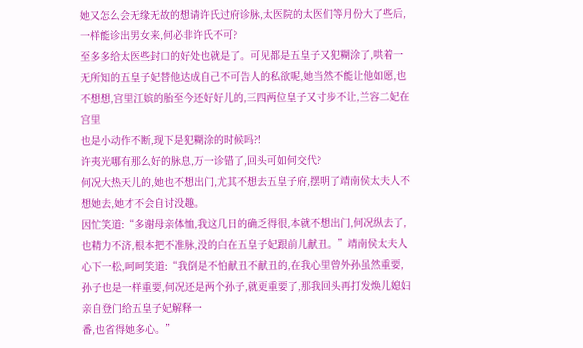她又怎么会无缘无故的想请许氏过府诊脉,太医院的太医们等月份大了些后,一样能诊出男女来,何必非许氏不可?
至多多给太医些封口的好处也就是了。可见都是五皇子又犯糊涂了,哄着一无所知的五皇子妃替他达成自己不可告人的私欲呢,她当然不能让他如愿,也不想想,宫里江嫔的胎至今还好好儿的,三四两位皇子又寸步不让,兰容二妃在宫里
也是小动作不断,现下是犯糊涂的时候吗?!
许夷光哪有那么好的脉息,万一诊错了,回头可如何交代?
何况大热天儿的,她也不想出门,尤其不想去五皇子府,摆明了靖南侯太夫人不想她去,她才不会自讨没趣。
因忙笑道:“多谢母亲体恤,我这几日的确乏得很,本就不想出门,何况纵去了,也精力不济,根本把不准脉,没的白在五皇子妃跟前儿献丑。”靖南侯太夫人心下一松,呵呵笑道:“我倒是不怕献丑不献丑的,在我心里曾外孙虽然重要,孙子也是一样重要,何况还是两个孙子,就更重要了,那我回头再打发焕儿媳妇亲自登门给五皇子妃解释一
番,也省得她多心。”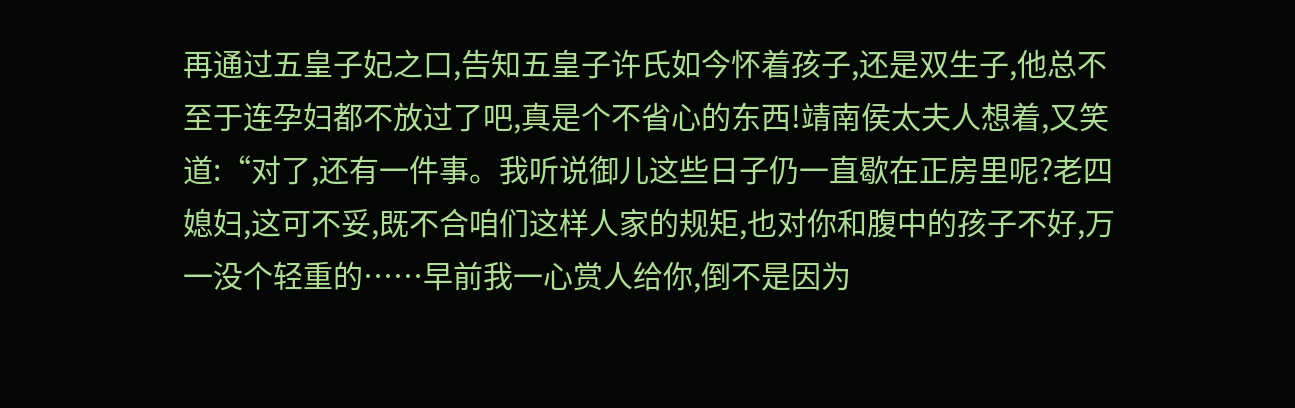再通过五皇子妃之口,告知五皇子许氏如今怀着孩子,还是双生子,他总不至于连孕妇都不放过了吧,真是个不省心的东西!靖南侯太夫人想着,又笑道:“对了,还有一件事。我听说御儿这些日子仍一直歇在正房里呢?老四媳妇,这可不妥,既不合咱们这样人家的规矩,也对你和腹中的孩子不好,万一没个轻重的……早前我一心赏人给你,倒不是因为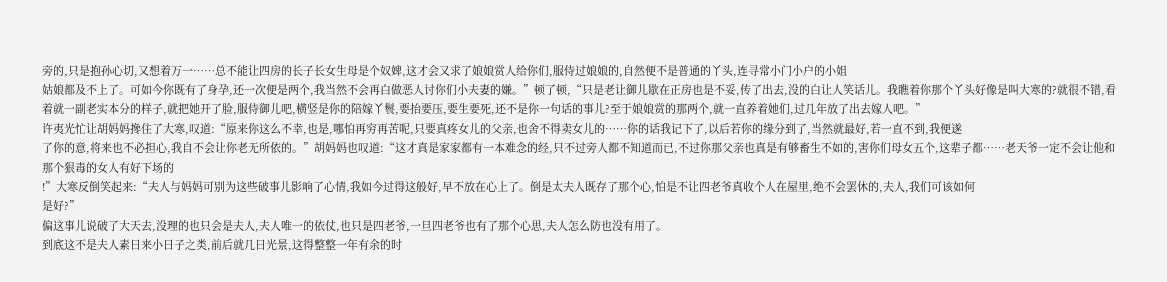旁的,只是抱孙心切,又想着万一……总不能让四房的长子长女生母是个奴婢,这才会又求了娘娘赏人给你们,服侍过娘娘的,自然便不是普通的丫头,连寻常小门小户的小姐
姑娘都及不上了。可如今你既有了身孕,还一次便是两个,我当然不会再白做恶人讨你们小夫妻的嫌。”顿了顿,“只是老让御儿歇在正房也是不妥,传了出去,没的白让人笑话儿。我瞧着你那个丫头好像是叫大寒的?就很不错,看着就一副老实本分的样子,就把她开了脸,服侍御儿吧,横竖是你的陪嫁丫鬟,要抬要压,要生要死,还不是你一句话的事儿?至于娘娘赏的那两个,就一直养着她们,过几年放了出去嫁人吧。”
许夷光忙让胡妈妈搀住了大寒,叹道:“原来你这么不幸,也是,哪怕再穷再苦呢,只要真疼女儿的父亲,也舍不得卖女儿的……你的话我记下了,以后若你的缘分到了,当然就最好,若一直不到,我便遂
了你的意,将来也不必担心,我自不会让你老无所依的。”胡妈妈也叹道:“这才真是家家都有一本难念的经,只不过旁人都不知道而已,不过你那父亲也真是有够畜生不如的,害你们母女五个,这辈子都……老天爷一定不会让他和那个狠毒的女人有好下场的
!”大寒反倒笑起来:“夫人与妈妈可别为这些破事儿影响了心情,我如今过得这般好,早不放在心上了。倒是太夫人既存了那个心,怕是不让四老爷真收个人在屋里,绝不会罢休的,夫人,我们可该如何
是好?”
偏这事儿说破了大天去,没理的也只会是夫人,夫人唯一的依仗,也只是四老爷,一旦四老爷也有了那个心思,夫人怎么防也没有用了。
到底这不是夫人素日来小日子之类,前后就几日光景,这得整整一年有余的时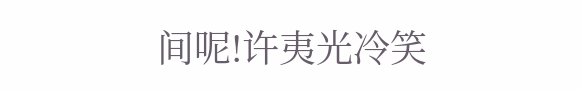间呢!许夷光冷笑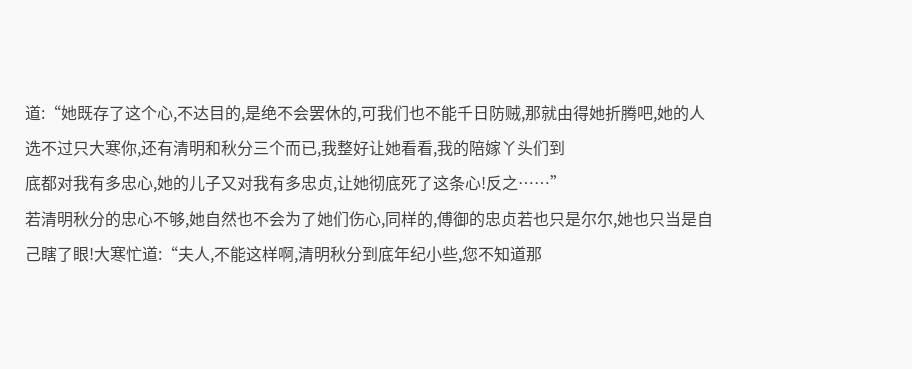道:“她既存了这个心,不达目的,是绝不会罢休的,可我们也不能千日防贼,那就由得她折腾吧,她的人选不过只大寒你,还有清明和秋分三个而已,我整好让她看看,我的陪嫁丫头们到
底都对我有多忠心,她的儿子又对我有多忠贞,让她彻底死了这条心!反之……”
若清明秋分的忠心不够,她自然也不会为了她们伤心,同样的,傅御的忠贞若也只是尔尔,她也只当是自己瞎了眼!大寒忙道:“夫人,不能这样啊,清明秋分到底年纪小些,您不知道那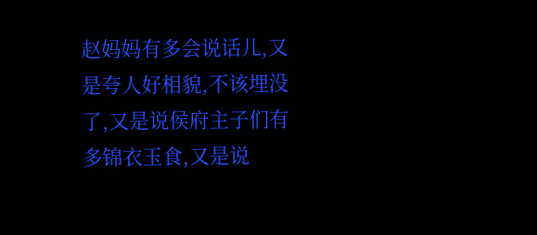赵妈妈有多会说话儿,又是夸人好相貌,不该埋没了,又是说侯府主子们有多锦衣玉食,又是说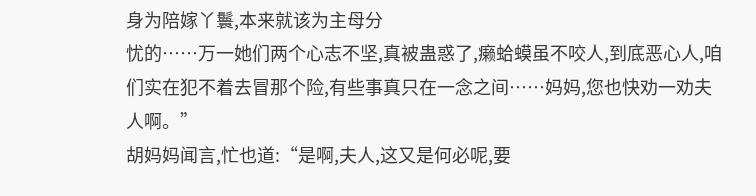身为陪嫁丫鬟,本来就该为主母分
忧的……万一她们两个心志不坚,真被蛊惑了,癞蛤蟆虽不咬人,到底恶心人,咱们实在犯不着去冒那个险,有些事真只在一念之间……妈妈,您也快劝一劝夫人啊。”
胡妈妈闻言,忙也道:“是啊,夫人,这又是何必呢,要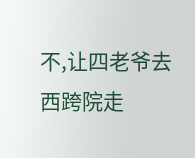不,让四老爷去西跨院走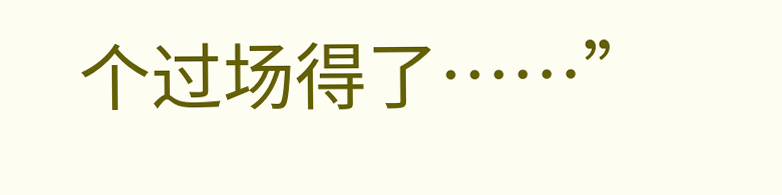个过场得了……”